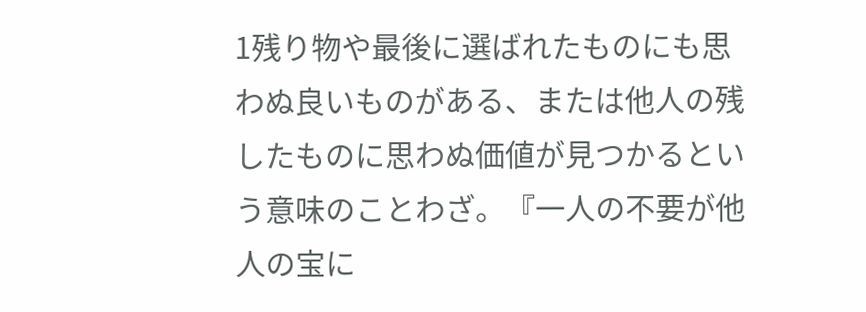1残り物や最後に選ばれたものにも思わぬ良いものがある、または他人の残したものに思わぬ価値が見つかるという意味のことわざ。『一人の不要が他人の宝に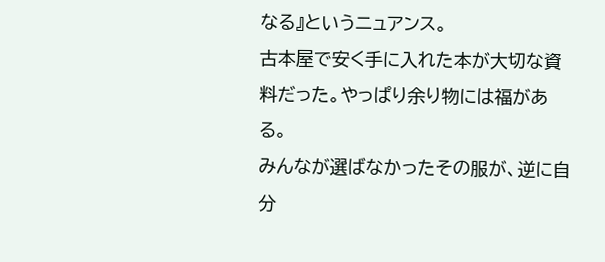なる』というニュアンス。
古本屋で安く手に入れた本が大切な資料だった。やっぱり余り物には福がある。
みんなが選ばなかったその服が、逆に自分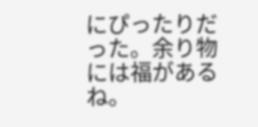にぴったりだった。余り物には福があるね。